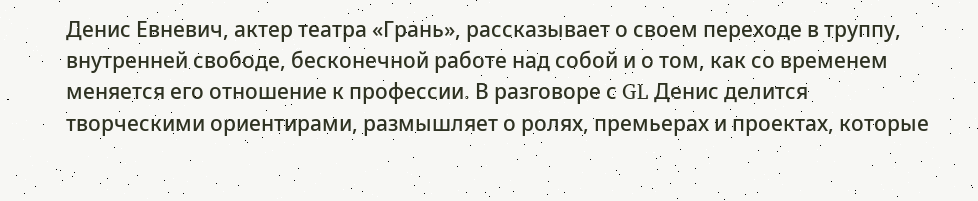Денис Евневич, актер театра «Грань», рассказывает о своем переходе в труппу, внутренней свободе, бесконечной работе над собой и о том, как со временем меняется его отношение к профессии. В разговоре с GL Денис делится творческими ориентирами, размышляет о ролях, премьерах и проектах, которые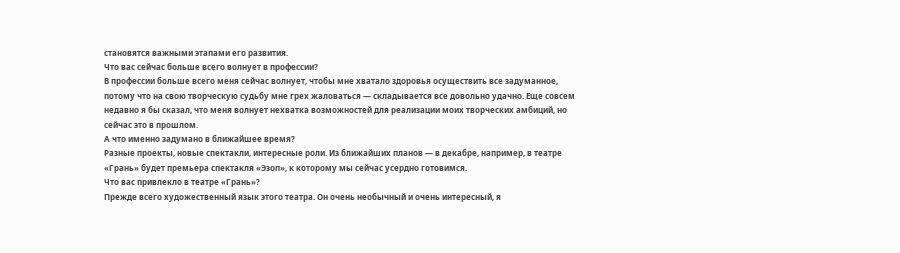становятся важными этапами его развития.
Что вас сейчас больше всего волнует в профессии?
В профессии больше всего меня сейчас волнует, чтобы мне хватало здоровья осуществить все задуманное, потому что на свою творческую судьбу мне грех жаловаться — складывается все довольно удачно. Еще совсем недавно я бы сказал, что меня волнует нехватка возможностей для реализации моих творческих амбиций, но сейчас это в прошлом.
А что именно задумано в ближайшее время?
Разные проекты, новые спектакли, интересные роли. Из ближайших планов — в декабре, например, в театре «Грань» будет премьера спектакля «Эзоп», к которому мы сейчас усердно готовимся.
Что вас привлекло в театре «Грань»?
Прежде всего художественный язык этого театра. Он очень необычный и очень интересный, я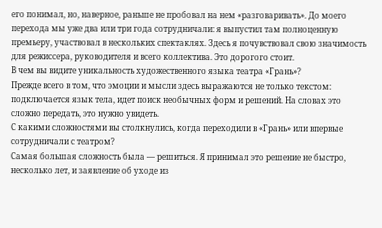его понимал, но, наверное, раньше не пробовал на нем «разговаривать». До моего перехода мы уже два или три года сотрудничали: я выпустил там полноценную премьеру, участвовал в нескольких спектаклях. Здесь я почувствовал свою значимость для режиссера, руководителя и всего коллектива. Это дорогого стоит.
В чем вы видите уникальность художественного языка театра «Грань»?
Прежде всего в том, что эмоции и мысли здесь выражаются не только текстом: подключается язык тела, идет поиск необычных форм и решений. На словах это сложно передать, это нужно увидеть.
С какими сложностями вы столкнулись, когда переходили в «Грань» или впервые сотрудничали с театром?
Самая большая сложность была — решиться. Я принимал это решение не быстро, несколько лет, и заявление об уходе из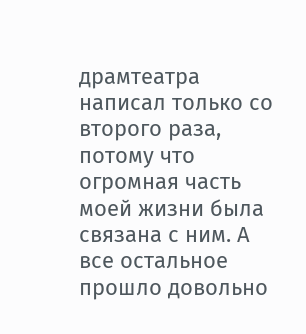драмтеатра написал только со второго раза, потому что огромная часть моей жизни была связана с ним. А все остальное прошло довольно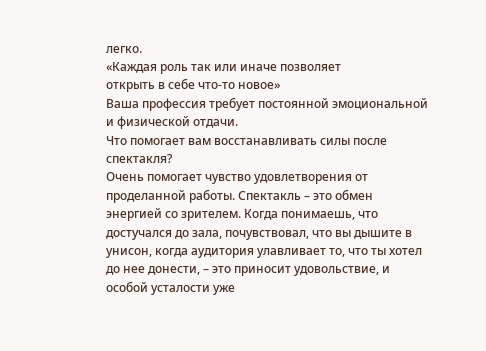легко.
«Каждая роль так или иначе позволяет
открыть в себе что-то новое»
Ваша профессия требует постоянной эмоциональной и физической отдачи.
Что помогает вам восстанавливать силы после спектакля?
Очень помогает чувство удовлетворения от проделанной работы. Спектакль – это обмен энергией со зрителем. Когда понимаешь, что достучался до зала, почувствовал, что вы дышите в унисон, когда аудитория улавливает то, что ты хотел до нее донести, – это приносит удовольствие, и особой усталости уже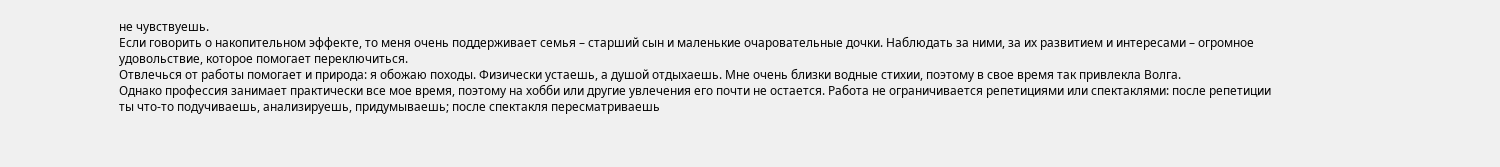не чувствуешь.
Если говорить о накопительном эффекте, то меня очень поддерживает семья – старший сын и маленькие очаровательные дочки. Наблюдать за ними, за их развитием и интересами – огромное удовольствие, которое помогает переключиться.
Отвлечься от работы помогает и природа: я обожаю походы. Физически устаешь, а душой отдыхаешь. Мне очень близки водные стихии, поэтому в свое время так привлекла Волга.
Однако профессия занимает практически все мое время, поэтому на хобби или другие увлечения его почти не остается. Работа не ограничивается репетициями или спектаклями: после репетиции ты что-то подучиваешь, анализируешь, придумываешь; после спектакля пересматриваешь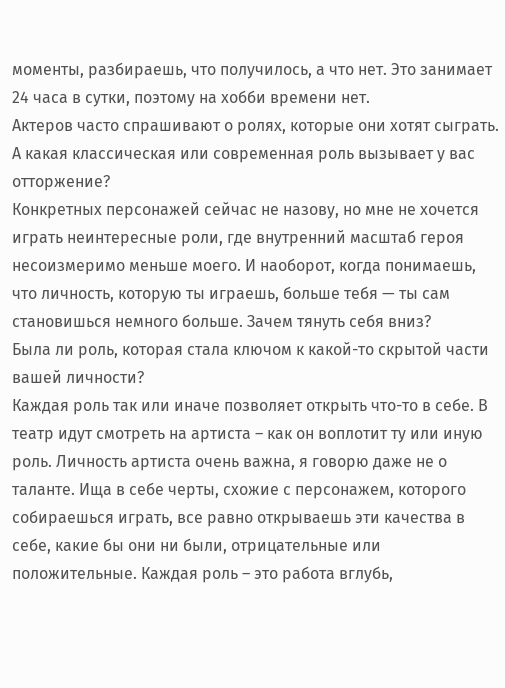моменты, разбираешь, что получилось, а что нет. Это занимает 24 часа в сутки, поэтому на хобби времени нет.
Актеров часто спрашивают о ролях, которые они хотят сыграть.
А какая классическая или современная роль вызывает у вас отторжение?
Конкретных персонажей сейчас не назову, но мне не хочется играть неинтересные роли, где внутренний масштаб героя несоизмеримо меньше моего. И наоборот, когда понимаешь, что личность, которую ты играешь, больше тебя — ты сам становишься немного больше. Зачем тянуть себя вниз?
Была ли роль, которая стала ключом к какой-то скрытой части вашей личности?
Каждая роль так или иначе позволяет открыть что-то в себе. В театр идут смотреть на артиста – как он воплотит ту или иную роль. Личность артиста очень важна, я говорю даже не о таланте. Ища в себе черты, схожие с персонажем, которого собираешься играть, все равно открываешь эти качества в себе, какие бы они ни были, отрицательные или положительные. Каждая роль – это работа вглубь,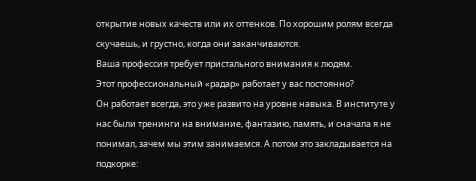открытие новых качеств или их оттенков. По хорошим ролям всегда скучаешь, и грустно, когда они заканчиваются.
Ваша профессия требует пристального внимания к людям.
Этот профессиональный «радар» работает у вас постоянно?
Он работает всегда, это уже развито на уровне навыка. В институте у нас были тренинги на внимание, фантазию, память, и сначала я не понимал, зачем мы этим занимаемся. А потом это закладывается на подкорке: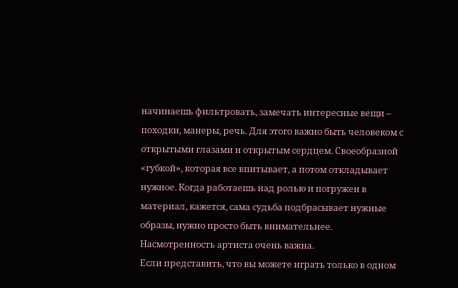начинаешь фильтровать, замечать интересные вещи – походки, манеры, речь. Для этого важно быть человеком с открытыми глазами и открытым сердцем. Своеобразной «губкой», которая все впитывает, а потом откладывает нужное. Когда работаешь над ролью и погружен в материал, кажется, сама судьба подбрасывает нужные образы, нужно просто быть внимательнее. Насмотренность артиста очень важна.
Если представить, что вы можете играть только в одном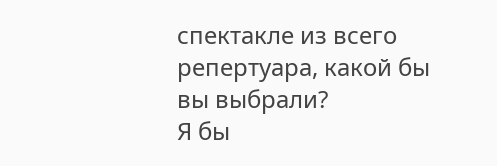спектакле из всего репертуара, какой бы вы выбрали?
Я бы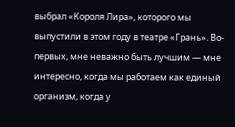выбрал «Короля Лира», которого мы выпустили в этом году в театре «Грань». Во-первых, мне неважно быть лучшим — мне интересно, когда мы работаем как единый организм, когда у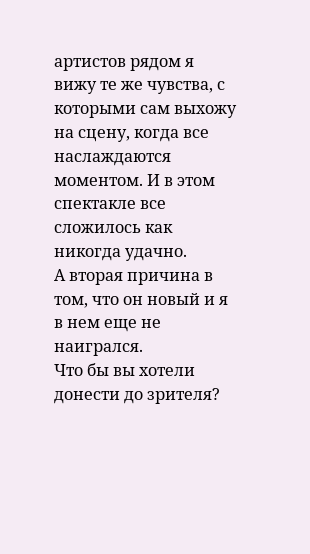артистов рядом я вижу те же чувства, с которыми сам выхожу на сцену, когда все наслаждаются моментом. И в этом спектакле все сложилось как никогда удачно.
А вторая причина в том, что он новый и я в нем еще не наигрался.
Что бы вы хотели донести до зрителя?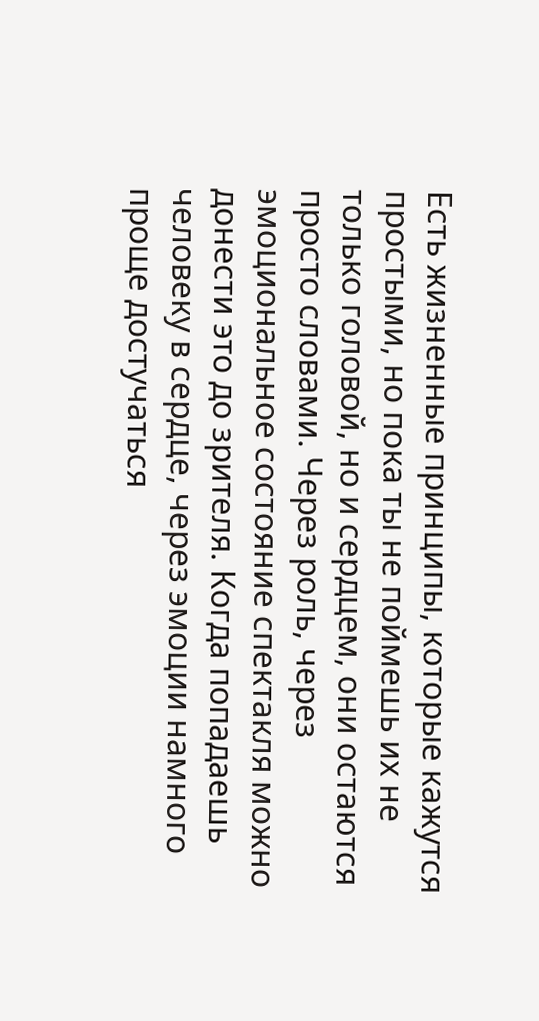Есть жизненные принципы, которые кажутся простыми, но пока ты не поймешь их не только головой, но и сердцем, они остаются просто словами. Через роль, через эмоциональное состояние спектакля можно донести это до зрителя. Когда попадаешь человеку в сердце, через эмоции намного проще достучаться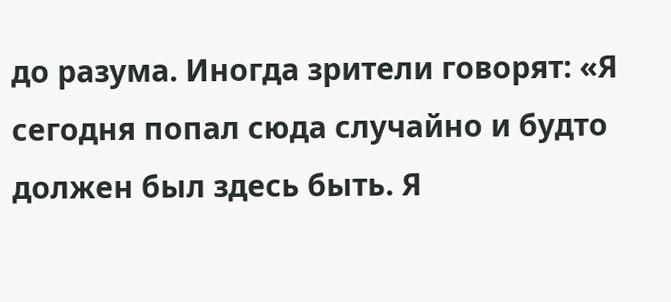до разума. Иногда зрители говорят: «Я сегодня попал сюда случайно и будто должен был здесь быть. Я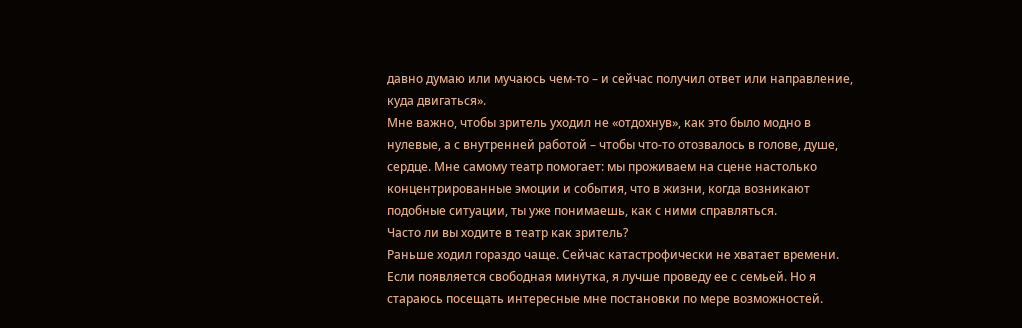давно думаю или мучаюсь чем-то – и сейчас получил ответ или направление, куда двигаться».
Мне важно, чтобы зритель уходил не «отдохнув», как это было модно в нулевые, а с внутренней работой – чтобы что-то отозвалось в голове, душе, сердце. Мне самому театр помогает: мы проживаем на сцене настолько концентрированные эмоции и события, что в жизни, когда возникают подобные ситуации, ты уже понимаешь, как с ними справляться.
Часто ли вы ходите в театр как зритель?
Раньше ходил гораздо чаще. Сейчас катастрофически не хватает времени. Если появляется свободная минутка, я лучше проведу ее с семьей. Но я стараюсь посещать интересные мне постановки по мере возможностей.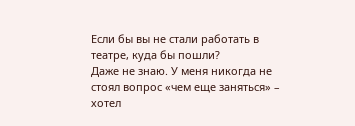Если бы вы не стали работать в театре, куда бы пошли?
Даже не знаю. У меня никогда не стоял вопрос «чем еще заняться» – хотел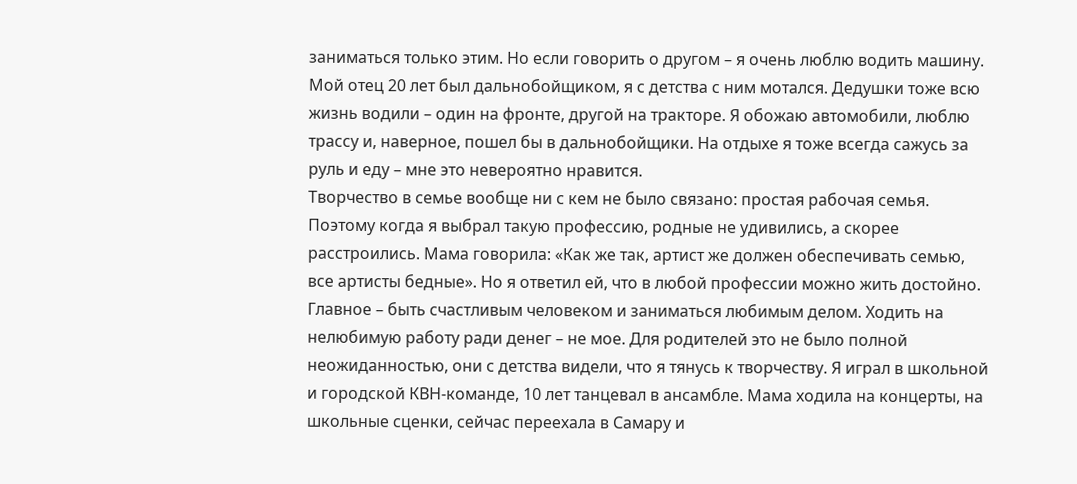заниматься только этим. Но если говорить о другом – я очень люблю водить машину. Мой отец 20 лет был дальнобойщиком, я с детства с ним мотался. Дедушки тоже всю жизнь водили – один на фронте, другой на тракторе. Я обожаю автомобили, люблю трассу и, наверное, пошел бы в дальнобойщики. На отдыхе я тоже всегда сажусь за руль и еду – мне это невероятно нравится.
Творчество в семье вообще ни с кем не было связано: простая рабочая семья. Поэтому когда я выбрал такую профессию, родные не удивились, а скорее расстроились. Мама говорила: «Как же так, артист же должен обеспечивать семью, все артисты бедные». Но я ответил ей, что в любой профессии можно жить достойно. Главное – быть счастливым человеком и заниматься любимым делом. Ходить на нелюбимую работу ради денег – не мое. Для родителей это не было полной неожиданностью, они с детства видели, что я тянусь к творчеству. Я играл в школьной и городской КВН-команде, 10 лет танцевал в ансамбле. Мама ходила на концерты, на школьные сценки, сейчас переехала в Самару и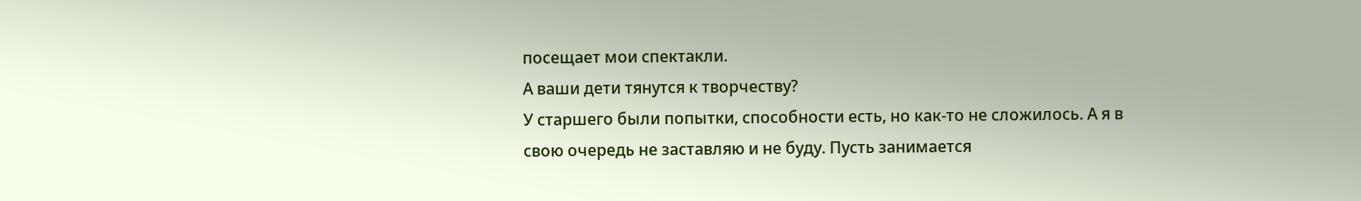посещает мои спектакли.
А ваши дети тянутся к творчеству?
У старшего были попытки, способности есть, но как-то не сложилось. А я в свою очередь не заставляю и не буду. Пусть занимается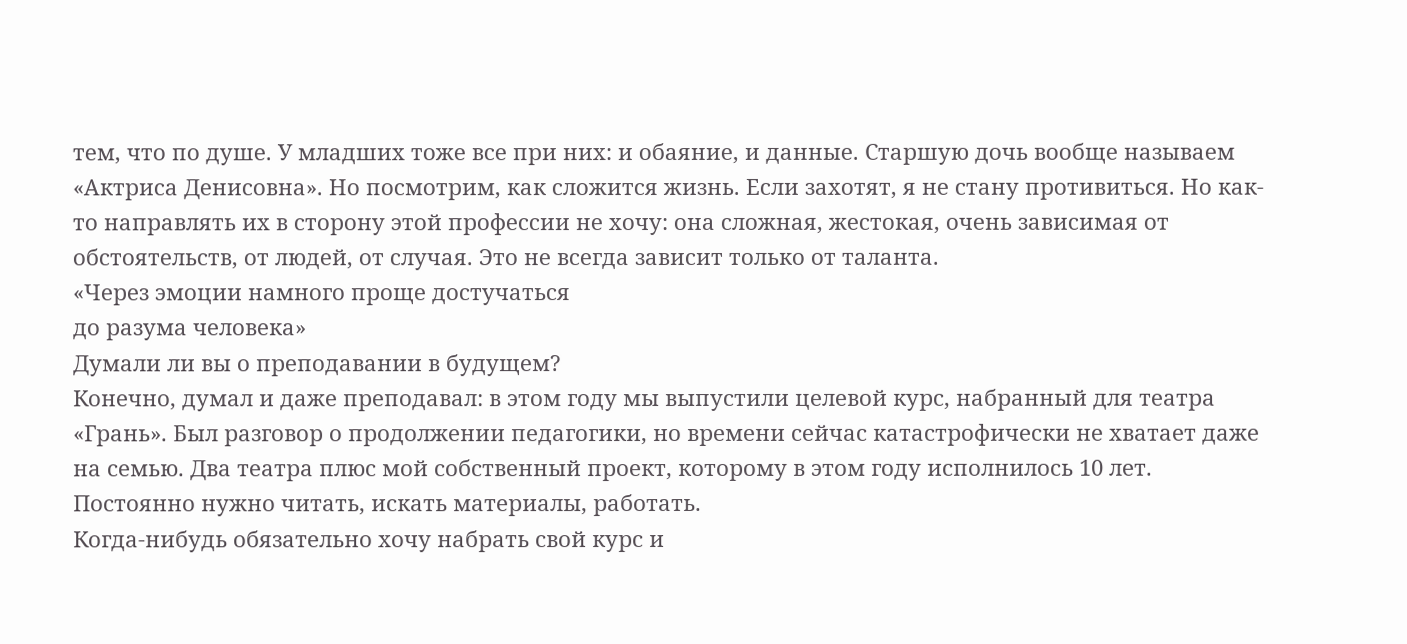тем, что по душе. У младших тоже все при них: и обаяние, и данные. Старшую дочь вообще называем «Актриса Денисовна». Но посмотрим, как сложится жизнь. Если захотят, я не стану противиться. Но как-то направлять их в сторону этой профессии не хочу: она сложная, жестокая, очень зависимая от обстоятельств, от людей, от случая. Это не всегда зависит только от таланта.
«Через эмоции намного проще достучаться
до разума человека»
Думали ли вы о преподавании в будущем?
Конечно, думал и даже преподавал: в этом году мы выпустили целевой курс, набранный для театра «Грань». Был разговор о продолжении педагогики, но времени сейчас катастрофически не хватает даже на семью. Два театра плюс мой собственный проект, которому в этом году исполнилось 10 лет. Постоянно нужно читать, искать материалы, работать.
Когда-нибудь обязательно хочу набрать свой курс и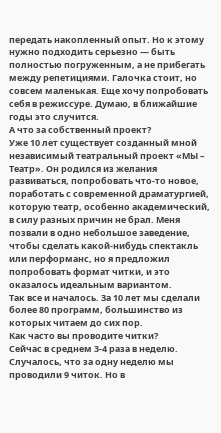передать накопленный опыт. Но к этому нужно подходить серьезно — быть полностью погруженным, а не прибегать между репетициями. Галочка стоит, но совсем маленькая. Еще хочу попробовать себя в режиссуре. Думаю, в ближайшие годы это случится.
А что за собственный проект?
Уже 10 лет существует созданный мной независимый театральный проект «МЫ – Театр». Он родился из желания развиваться, попробовать что-то новое, поработать с современной драматургией, которую театр, особенно академический, в силу разных причин не брал. Меня позвали в одно небольшое заведение, чтобы сделать какой-нибудь спектакль или перформанс, но я предложил попробовать формат читки, и это оказалось идеальным вариантом.
Так все и началось. За 10 лет мы сделали более 80 программ, большинство из которых читаем до сих пор.
Как часто вы проводите читки?
Сейчас в среднем 3-4 раза в неделю. Случалось, что за одну неделю мы проводили 9 читок. Но в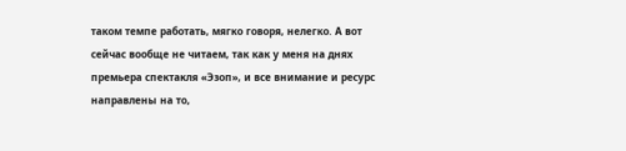таком темпе работать, мягко говоря, нелегко. А вот сейчас вообще не читаем, так как у меня на днях премьера спектакля «Эзоп», и все внимание и ресурс направлены на то,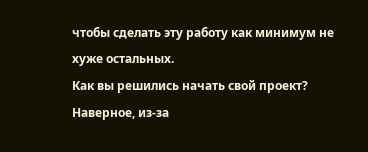чтобы сделать эту работу как минимум не хуже остальных.
Как вы решились начать свой проект?
Наверное, из-за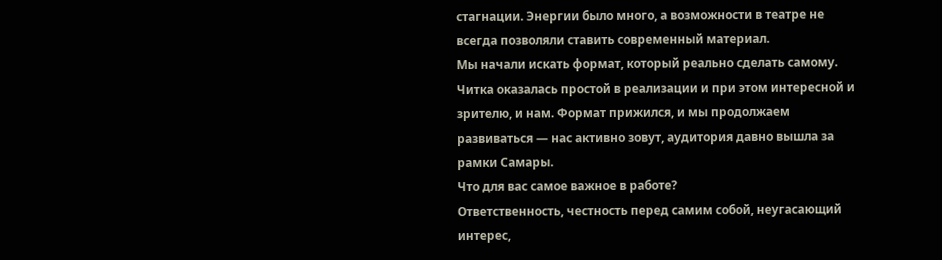стагнации. Энергии было много, а возможности в театре не всегда позволяли ставить современный материал.
Мы начали искать формат, который реально сделать самому. Читка оказалась простой в реализации и при этом интересной и зрителю, и нам. Формат прижился, и мы продолжаем развиваться — нас активно зовут, аудитория давно вышла за рамки Самары.
Что для вас самое важное в работе?
Ответственность, честность перед самим собой, неугасающий интерес,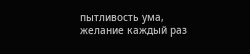пытливость ума, желание каждый раз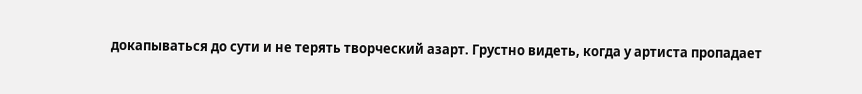докапываться до сути и не терять творческий азарт. Грустно видеть, когда у артиста пропадает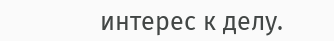интерес к делу.